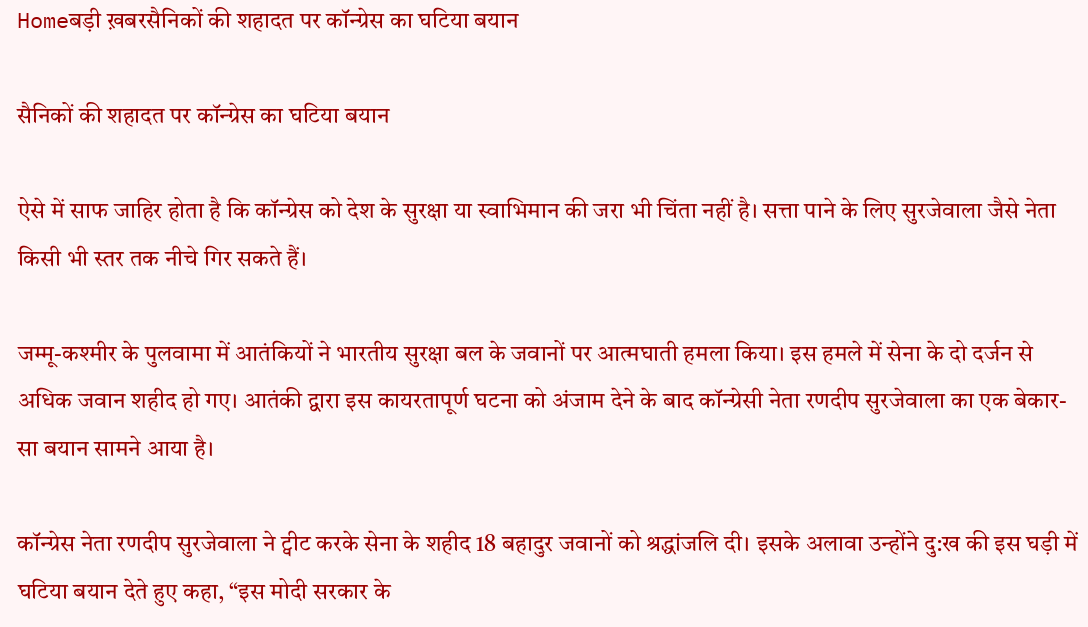Homeबड़ी ख़बरसैनिकों की शहादत पर कॉन्ग्रेस का घटिया बयान

सैनिकों की शहादत पर कॉन्ग्रेस का घटिया बयान

ऐसे में साफ जाहिर होता है कि कॉन्ग्रेस को देश के सुरक्षा या स्वाभिमान की जरा भी चिंता नहीं है। सत्ता पाने के लिए सुरजेवाला जैसे नेता किसी भी स्तर तक नीचे गिर सकते हैं।

जम्मू-कश्मीर के पुलवामा में आतंकियों ने भारतीय सुरक्षा बल के जवानों पर आत्मघाती हमला किया। इस हमले में सेना के दो दर्जन से अधिक जवान शहीद हो गए। आतंकी द्वारा इस कायरतापूर्ण घटना को अंजाम देने के बाद कॉन्ग्रेसी नेता रणदीप सुरजेवाला का एक बेकार-सा बयान सामने आया है।

कॉन्ग्रेस नेता रणदीप सुरजेवाला ने ट्वीट करके सेना के शहीद 18 बहादुर जवानों को श्रद्धांजलि दी। इसके अलावा उन्होंने दु:ख की इस घड़ी में घटिया बयान देते हुए कहा, “इस मोदी सरकार के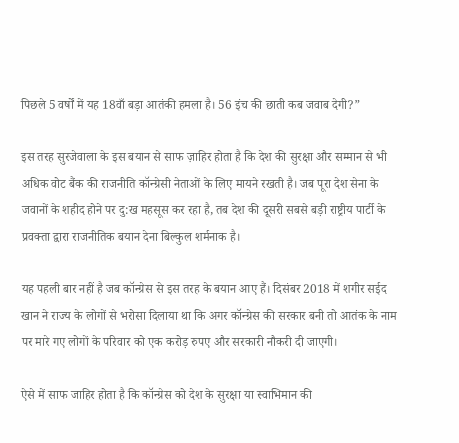पिछले 5 वर्षों में यह 18वाँ बड़ा आतंकी हमला है। 56 इंच की छाती कब जवाब देगी?”

इस तरह सुरजेवाला के इस बयान से साफ ज़ाहिर होता है कि देश की सुरक्षा और सम्मान से भी अधिक वोट बैंक की राजनीति कॉन्ग्रेसी नेताओं के लिए मायने रखती है। जब पूरा देश सेना के जवानों के शहीद होने पर दु:ख महसूस कर रहा है, तब देश की दूसरी सबसे बड़ी राष्ट्रीय पार्टी के प्रवक्ता द्वारा राजनीतिक बयान देना बिल्कुल शर्मनाक है।

यह पहली बार नहीं है जब कॉन्ग्रेस से इस तरह के बयान आए हैं। दिसंबर 2018 में शगीर सईद खान ने राज्य के लोगों से भरोसा दिलाया था कि अगर कॉन्ग्रेस की सरकार बनी तो आतंक के नाम पर मारे गए लोगों के परिवार को एक करोड़ रुपए और सरकारी नौकरी दी जाएगी।

ऐसे में साफ जाहिर होता है कि कॉन्ग्रेस को देश के सुरक्षा या स्वाभिमान की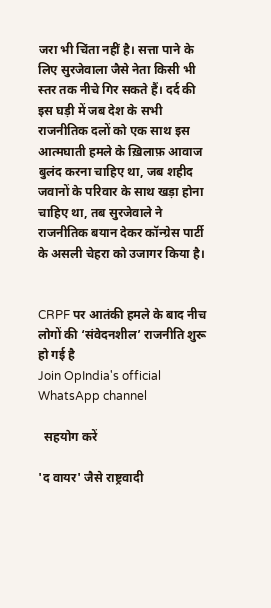जरा भी चिंता नहीं है। सत्ता पाने के लिए सुरजेवाला जैसे नेता किसी भी स्तर तक नीचे गिर सकते हैं। दर्द की इस घड़ी में जब देश के सभी राजनीतिक दलों को एक साथ इस आत्मघाती हमले के ख़िलाफ़ आवाज बुलंद करना चाहिए था, जब शहीद जवानों के परिवार के साथ खड़ा होना चाहिए था, तब सुरजेवाले ने राजनीतिक बयान देकर कॉन्ग्रेस पार्टी के असली चेहरा को उजागर किया है।


CRPF पर आतंकी हमले के बाद नीच लोगों की ‘संवेदनशील’ राजनीति शुरू हो गई है
Join OpIndia's official WhatsApp channel

  सहयोग करें

'द वायर' जैसे राष्ट्रवादी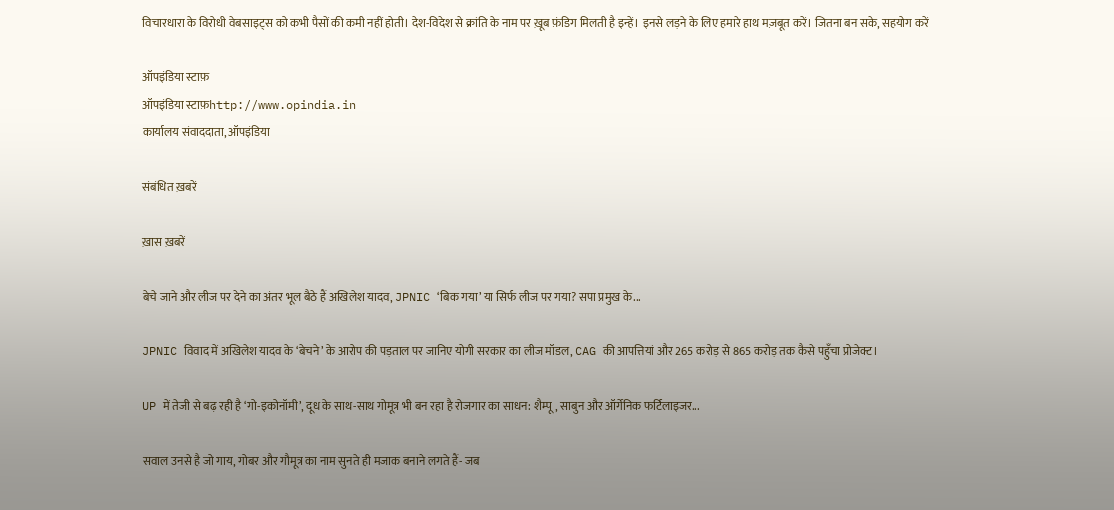विचारधारा के विरोधी वेबसाइट्स को कभी पैसों की कमी नहीं होती। देश-विदेश से क्रांति के नाम पर ख़ूब फ़ंडिग मिलती है इन्हें। इनसे लड़ने के लिए हमारे हाथ मज़बूत करें। जितना बन सके, सहयोग करें

ऑपइंडिया स्टाफ़
ऑपइंडिया स्टाफ़http://www.opindia.in
कार्यालय संवाददाता, ऑपइंडिया

संबंधित ख़बरें

ख़ास ख़बरें

बेचे जाने और लीज पर देने का अंतर भूल बैठे हैं अखिलेश यादव, JPNIC ‘बिक गया’ या सिर्फ लीज पर गया? सपा प्रमुख के...

JPNIC विवाद में अखिलेश यादव के ‘बेचने’ के आरोप की पड़ताल पर जानिए योगी सरकार का लीज मॉडल, CAG की आपत्तियां और 265 करोड़ से 865 करोड़ तक कैसे पहुँचा प्रोजेक्ट।

UP में तेजी से बढ़ रही है ‘गो-इकोनॉमी’, दूध के साथ-साथ गोमूत्र भी बन रहा है रोजगार का साधन: शैम्पू, साबुन और ऑर्गेनिक फर्टिलाइजर...

सवाल उनसे है जो गाय, गोबर और गौमूत्र का नाम सुनते ही मजाक बनाने लगते हैं- जब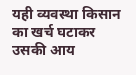यही व्यवस्था किसान का खर्च घटाकर उसकी आय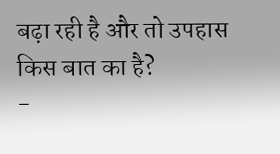बढ़ा रही है और तो उपहास किस बात का है?
-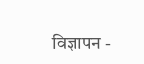विज्ञापन -